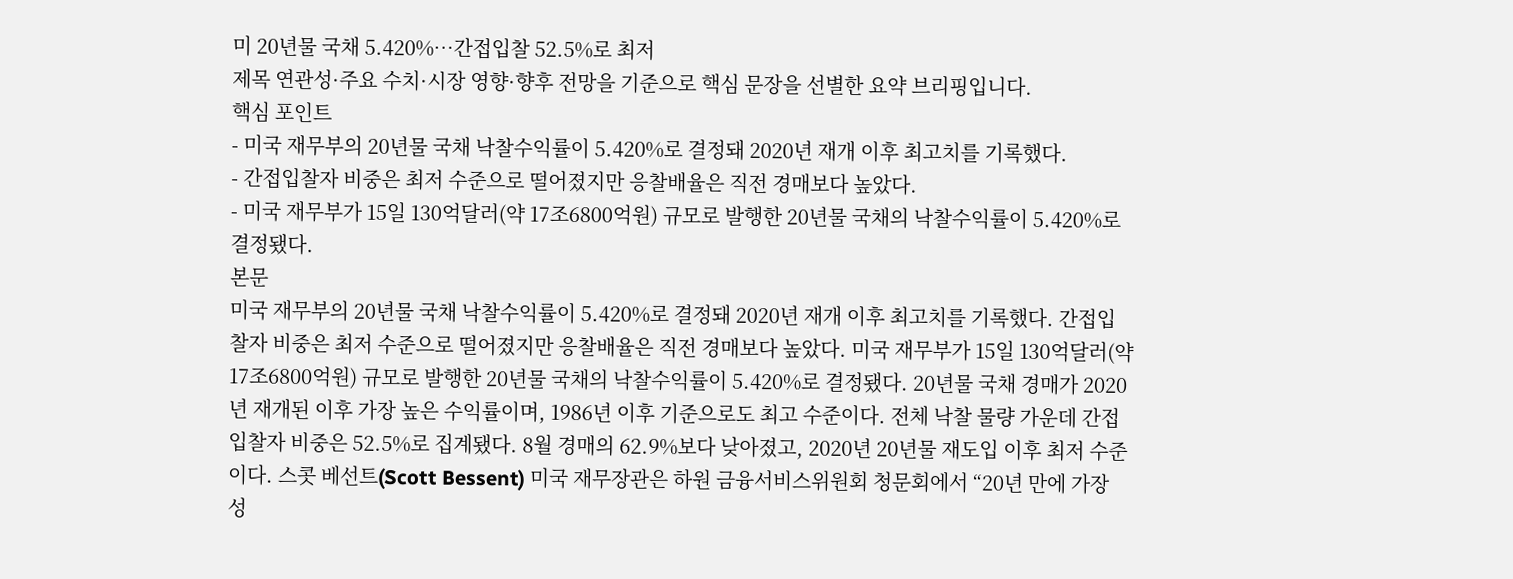미 20년물 국채 5.420%…간접입찰 52.5%로 최저
제목 연관성·주요 수치·시장 영향·향후 전망을 기준으로 핵심 문장을 선별한 요약 브리핑입니다.
핵심 포인트
- 미국 재무부의 20년물 국채 낙찰수익률이 5.420%로 결정돼 2020년 재개 이후 최고치를 기록했다.
- 간접입찰자 비중은 최저 수준으로 떨어졌지만 응찰배율은 직전 경매보다 높았다.
- 미국 재무부가 15일 130억달러(약 17조6800억원) 규모로 발행한 20년물 국채의 낙찰수익률이 5.420%로 결정됐다.
본문
미국 재무부의 20년물 국채 낙찰수익률이 5.420%로 결정돼 2020년 재개 이후 최고치를 기록했다. 간접입찰자 비중은 최저 수준으로 떨어졌지만 응찰배율은 직전 경매보다 높았다. 미국 재무부가 15일 130억달러(약 17조6800억원) 규모로 발행한 20년물 국채의 낙찰수익률이 5.420%로 결정됐다. 20년물 국채 경매가 2020년 재개된 이후 가장 높은 수익률이며, 1986년 이후 기준으로도 최고 수준이다. 전체 낙찰 물량 가운데 간접입찰자 비중은 52.5%로 집계됐다. 8월 경매의 62.9%보다 낮아졌고, 2020년 20년물 재도입 이후 최저 수준이다. 스콧 베선트(Scott Bessent) 미국 재무장관은 하원 금융서비스위원회 청문회에서 “20년 만에 가장 성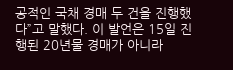공적인 국채 경매 두 건을 진행했다”고 말했다. 이 발언은 15일 진행된 20년물 경매가 아니라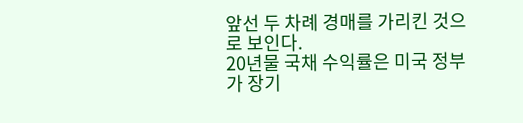앞선 두 차례 경매를 가리킨 것으로 보인다.
20년물 국채 수익률은 미국 정부가 장기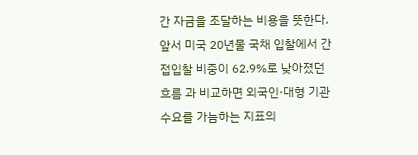간 자금을 조달하는 비용을 뜻한다.
앞서 미국 20년물 국채 입찰에서 간접입찰 비중이 62.9%로 낮아졌던 흐름 과 비교하면 외국인·대형 기관 수요를 가늠하는 지표의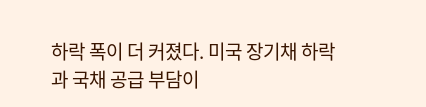하락 폭이 더 커졌다. 미국 장기채 하락과 국채 공급 부담이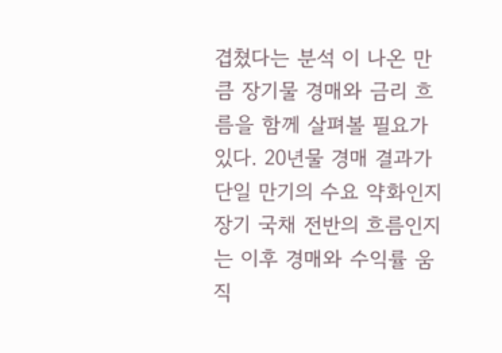겹쳤다는 분석 이 나온 만큼 장기물 경매와 금리 흐름을 함께 살펴볼 필요가 있다. 20년물 경매 결과가 단일 만기의 수요 약화인지 장기 국채 전반의 흐름인지는 이후 경매와 수익률 움직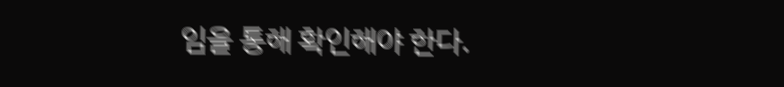임을 통해 확인해야 한다.